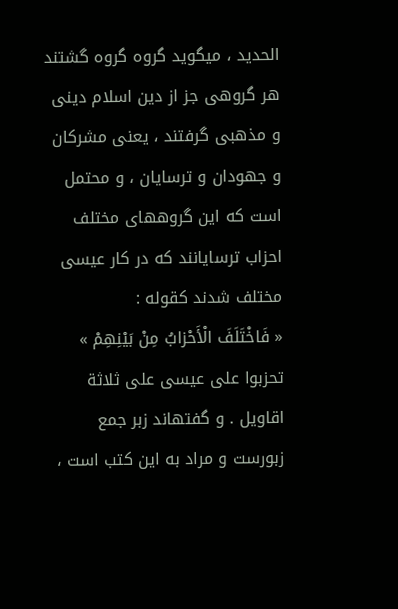الحديد ، ميگويد گروه گروه گشتند هر گروهى جز از دين اسلام دينى و مذهبى گرفتند ، يعنى مشركان و جهودان و ترسايان ، و محتمل است كه اين گروههاى مختلف احزاب ترسايانند كه در كار عيسى مختلف شدند كقوله :
« فَاخْتَلَفَ الْأَحْزابُ مِنْ بَيْنِهِمْ »
تحزبوا على عيسى على ثلاثة اقاويل . و گفتهاند زبر جمع زبورست و مراد به اين كتب است ،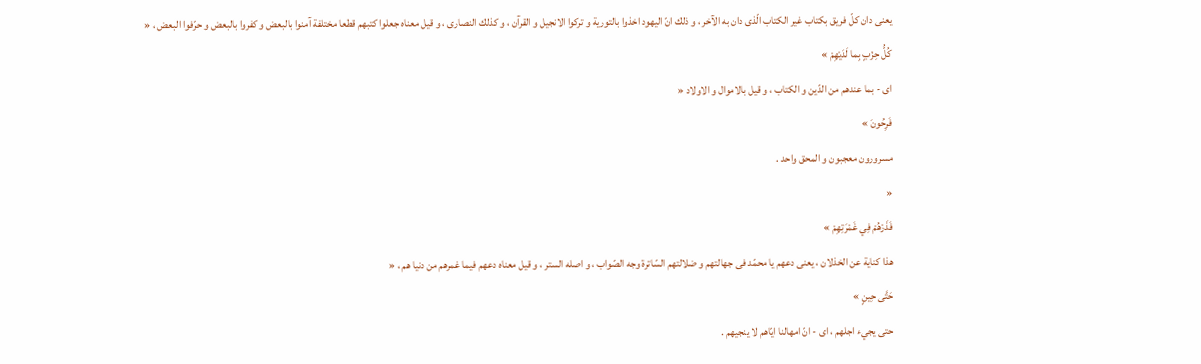يعنى دان كلّ فريق بكتاب غير الكتاب الّذى دان به الآخر ، و ذلك انّ اليهود اخذوا بالتورية و تركوا الانجيل و القرآن ، و كذلك النصارى ، و قيل معناه جعلوا كتبهم قطعا مختلفة آمنوا بالبعض و كفروا بالبعض و حرّفوا البعض ، «
كُلُّ حِزْبٍ بِما لَدَيْهِمْ »
اى - بما عندهم من الدّين و الكتاب ، و قيل بالاموال و الاولاد «
فَرِحُونَ »
مسرورون معجبون و المحق واحد .
«
فَذَرْهُمْ فِي غَمْرَتِهِمْ »
هذا كناية عن الخذلان ، يعنى دعهم يا محمّد فى جهالتهم و ضلالتهم السّاترة وجه الصّواب ، و اصله الستر ، و قيل معناه دعهم فيما غمرهم من دنيا هم ، «
حَتَّى حِينٍ »
حتى يجيء اجلهم ، اى - انّ امهالنا ايّاهم لا ينجيهم .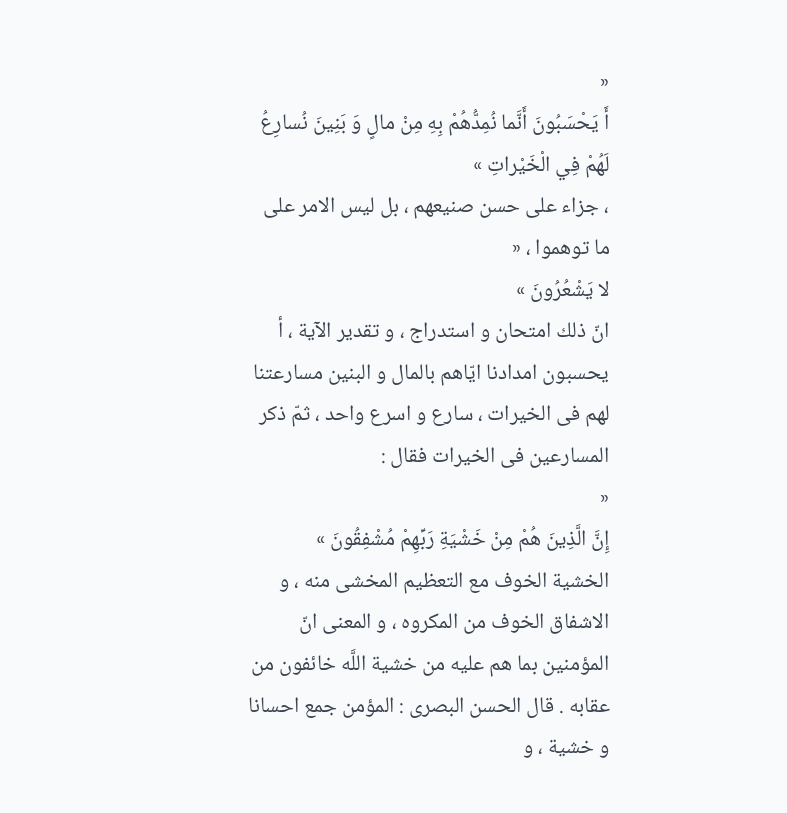«
أَ يَحْسَبُونَ أَنَّما نُمِدُّهُمْ بِهِ مِنْ مالٍ وَ بَنِينَ نُسارِعُ لَهُمْ فِي الْخَيْراتِ »
، جزاء على حسن صنيعهم ، بل ليس الامر على ما توهموا ، «
لا يَشْعُرُونَ »
انّ ذلك امتحان و استدراج ، و تقدير الآية ، أ يحسبون امدادنا ايّاهم بالمال و البنين مسارعتنا لهم فى الخيرات ، سارع و اسرع واحد ، ثمّ ذكر المسارعين فى الخيرات فقال :
«
إِنَّ الَّذِينَ هُمْ مِنْ خَشْيَةِ رَبِّهِمْ مُشْفِقُونَ »
الخشية الخوف مع التعظيم المخشى منه ، و الاشفاق الخوف من المكروه ، و المعنى انّ المؤمنين بما هم عليه من خشية اللَّه خائفون من عقابه . قال الحسن البصرى : المؤمن جمع احسانا و خشية ، و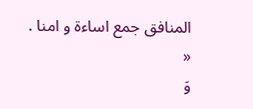المنافق جمع اساءة و امنا .
«
وَ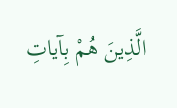الَّذِينَ هُمْ بِآياتِ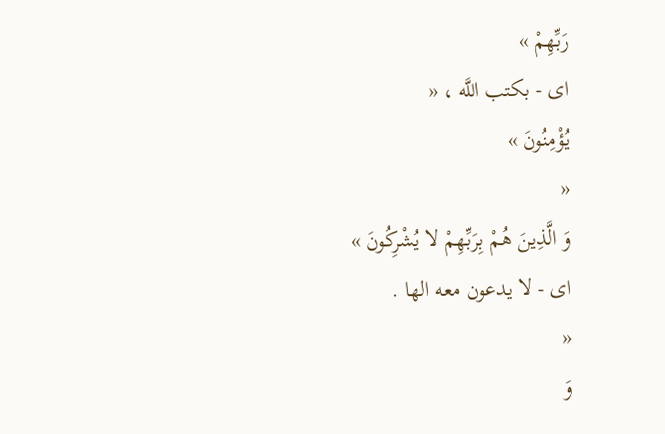رَبِّهِمْ »
اى - بكتب اللَّه ، «
يُؤْمِنُونَ »
«
وَ الَّذِينَ هُمْ بِرَبِّهِمْ لا يُشْرِكُونَ »
اى - لا يدعون معه الها .
«
وَ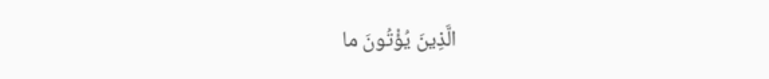الَّذِينَ يُؤْتُونَ ما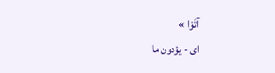آتَوْا »
اى - يؤدون ما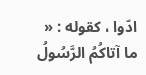ادّوا ، كقوله : «
ما آتاكُمُ الرَّسُولُ